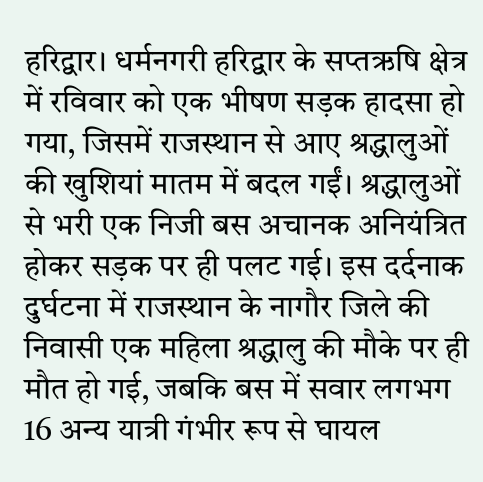हरिद्वार। धर्मनगरी हरिद्वार के सप्तऋषि क्षेत्र में रविवार को एक भीषण सड़क हादसा हो गया, जिसमें राजस्थान से आए श्रद्धालुओं की खुशियां मातम में बदल गईं। श्रद्धालुओं से भरी एक निजी बस अचानक अनियंत्रित होकर सड़क पर ही पलट गई। इस दर्दनाक दुर्घटना में राजस्थान के नागौर जिले की निवासी एक महिला श्रद्धालु की मौके पर ही मौत हो गई, जबकि बस में सवार लगभग 16 अन्य यात्री गंभीर रूप से घायल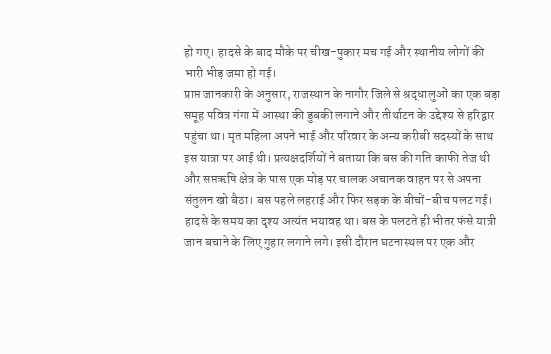हो गए। हादसे के बाद मौके पर चीख-पुकार मच गई और स्थानीय लोगों की भारी भीड़ जमा हो गई।
प्राप्त जानकारी के अनुसार, राजस्थान के नागौर जिले से श्रद्धालुओं का एक बड़ा समूह पवित्र गंगा में आस्था की डुबकी लगाने और तीर्थाटन के उद्देश्य से हरिद्वार पहुंचा था। मृत महिला अपने भाई और परिवार के अन्य करीबी सदस्यों के साथ इस यात्रा पर आई थी। प्रत्यक्षदर्शियों ने बताया कि बस की गति काफी तेज थी और सप्तऋषि क्षेत्र के पास एक मोड़ पर चालक अचानक वाहन पर से अपना संतुलन खो बैठा। बस पहले लहराई और फिर सड़क के बीचों-बीच पलट गई।
हादसे के समय का दृश्य अत्यंत भयावह था। बस के पलटते ही भीतर फंसे यात्री जान बचाने के लिए गुहार लगाने लगे। इसी दौरान घटनास्थल पर एक और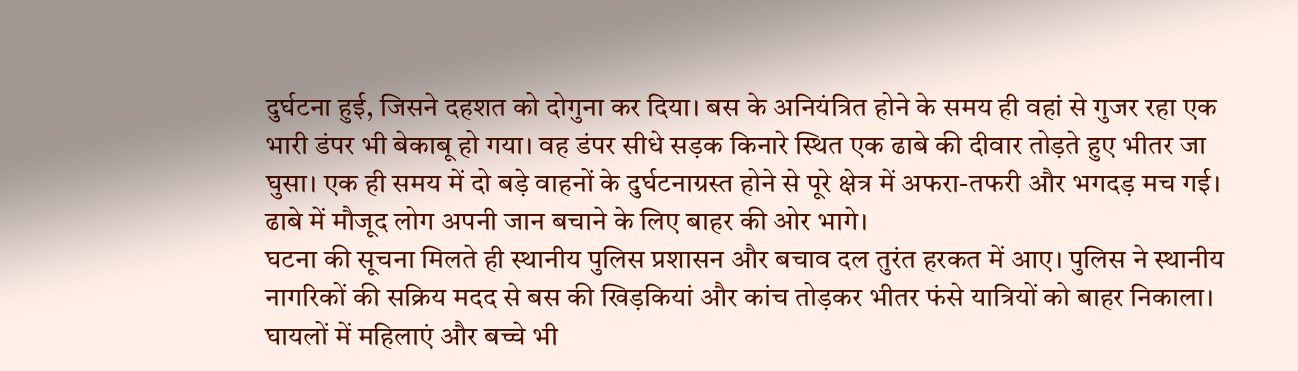दुर्घटना हुई, जिसने दहशत को दोगुना कर दिया। बस के अनियंत्रित होने के समय ही वहां से गुजर रहा एक भारी डंपर भी बेकाबू हो गया। वह डंपर सीधे सड़क किनारे स्थित एक ढाबे की दीवार तोड़ते हुए भीतर जा घुसा। एक ही समय में दो बड़े वाहनों के दुर्घटनाग्रस्त होने से पूरे क्षेत्र में अफरा-तफरी और भगदड़ मच गई। ढाबे में मौजूद लोग अपनी जान बचाने के लिए बाहर की ओर भागे।
घटना की सूचना मिलते ही स्थानीय पुलिस प्रशासन और बचाव दल तुरंत हरकत में आए। पुलिस ने स्थानीय नागरिकों की सक्रिय मदद से बस की खिड़कियां और कांच तोड़कर भीतर फंसे यात्रियों को बाहर निकाला। घायलों में महिलाएं और बच्चे भी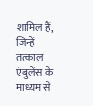शामिल हैं, जिन्हें तत्काल एंबुलेंस के माध्यम से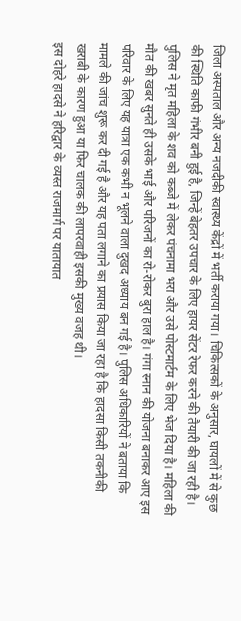जिला अस्पताल और अन्य नजदीकी स्वास्थ्य केंद्रों में भर्ती कराया गया। चिकित्सकों के अनुसार, घायलों में से कुछ की स्थिति काफी गंभीर बनी हुई है, जिन्हें बेहतर उपचार के लिए हायर सेंटर रेफर करने की तैयारी की जा रही है।
पुलिस ने मृत महिला के शव को कब्जे में लेकर पंचनामा भरा और उसे पोस्टमार्टम के लिए भेज दिया है। महिला की मौत की खबर सुनते ही उसके भाई और परिजनों का रो-रोकर बुरा हाल है। गंगा स्नान की योजना बनाकर आए इस परिवार के लिए यह यात्रा एक कभी न भूलने वाला दुखद अध्याय बन गई है। पुलिस अधिकारियों ने बताया कि मामले की जांच शुरू कर दी गई है और यह पता लगाने का प्रयास किया जा रहा है कि हादसा किसी तकनीकी खराबी के कारण हुआ या फिर चालक की लापरवाही इसकी मुख्य वजह थी।
इस दोहरे हादसे ने हरिद्वार के व्यस्त राजमार्ग पर यातायात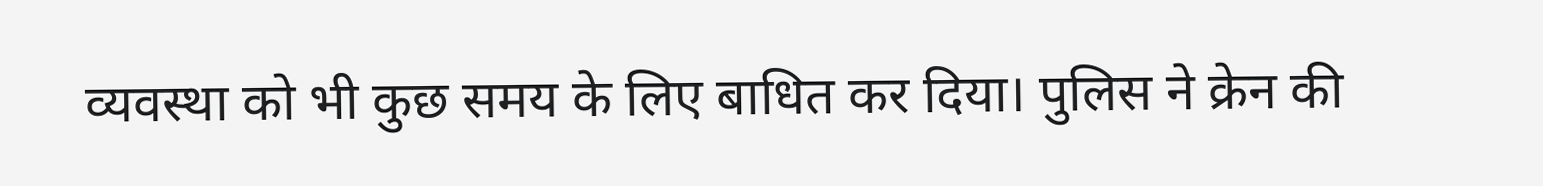व्यवस्था को भी कुछ समय के लिए बाधित कर दिया। पुलिस ने क्रेन की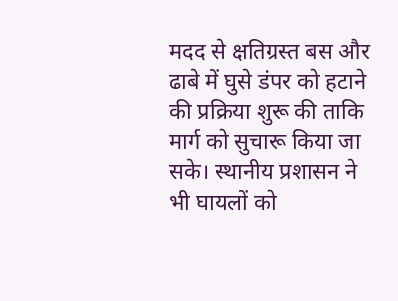मदद से क्षतिग्रस्त बस और ढाबे में घुसे डंपर को हटाने की प्रक्रिया शुरू की ताकि मार्ग को सुचारू किया जा सके। स्थानीय प्रशासन ने भी घायलों को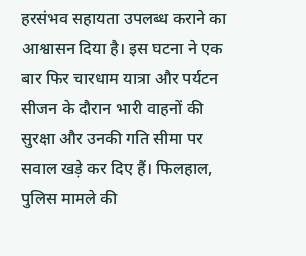हरसंभव सहायता उपलब्ध कराने का आश्वासन दिया है। इस घटना ने एक बार फिर चारधाम यात्रा और पर्यटन सीजन के दौरान भारी वाहनों की सुरक्षा और उनकी गति सीमा पर सवाल खड़े कर दिए हैं। फिलहाल, पुलिस मामले की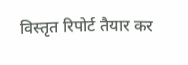विस्तृत रिपोर्ट तैयार कर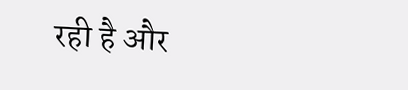रही है और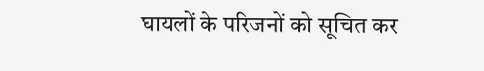घायलों के परिजनों को सूचित कर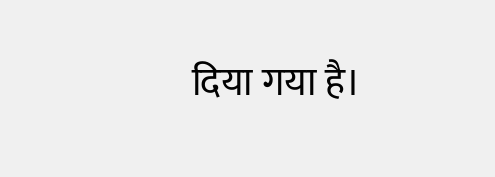दिया गया है।